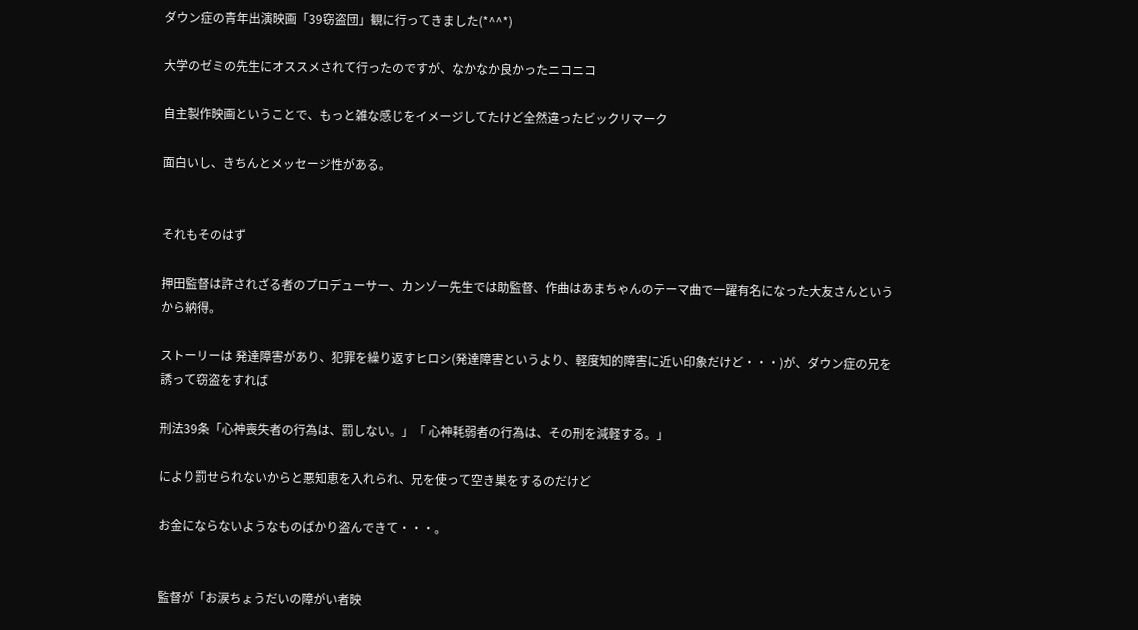ダウン症の青年出演映画「39窃盗団」観に行ってきました(*^^*)

大学のゼミの先生にオススメされて行ったのですが、なかなか良かったニコニコ

自主製作映画ということで、もっと雑な感じをイメージしてたけど全然違ったビックリマーク

面白いし、きちんとメッセージ性がある。


それもそのはず

押田監督は許されざる者のプロデューサー、カンゾー先生では助監督、作曲はあまちゃんのテーマ曲で一躍有名になった大友さんというから納得。

ストーリーは 発達障害があり、犯罪を繰り返すヒロシ(発達障害というより、軽度知的障害に近い印象だけど・・・)が、ダウン症の兄を誘って窃盗をすれば

刑法39条「心神喪失者の行為は、罰しない。」「 心神耗弱者の行為は、その刑を減軽する。」

により罰せられないからと悪知恵を入れられ、兄を使って空き巣をするのだけど

お金にならないようなものばかり盗んできて・・・。


監督が「お涙ちょうだいの障がい者映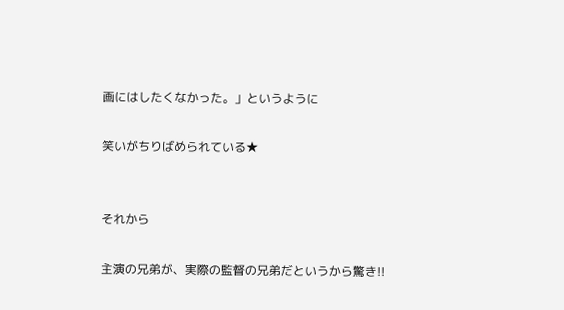画にはしたくなかった。」というように

笑いがちりばめられている★


それから

主演の兄弟が、実際の監督の兄弟だというから驚き!!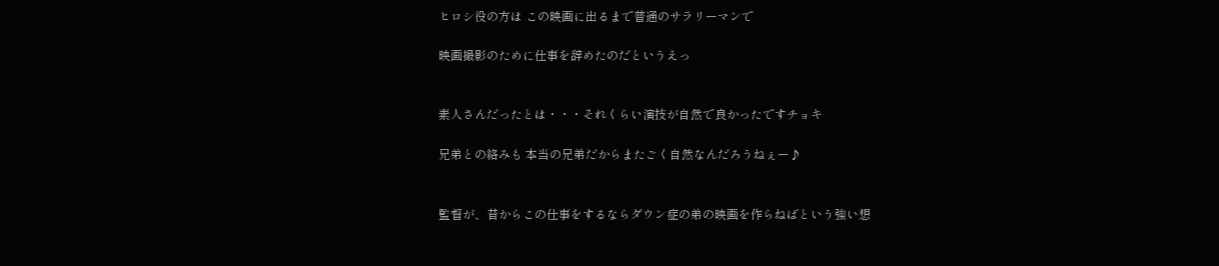ヒロシ役の方は この映画に出るまで普通のサラリーマンで

映画撮影のために仕事を辞めたのだというえっ


素人さんだったとは・・・それくらい演技が自然で良かったですチョキ

兄弟との絡みも 本当の兄弟だからまたごく自然なんだろうねぇー♪


監督が、昔からこの仕事をするならダウン症の弟の映画を作らねばという強い想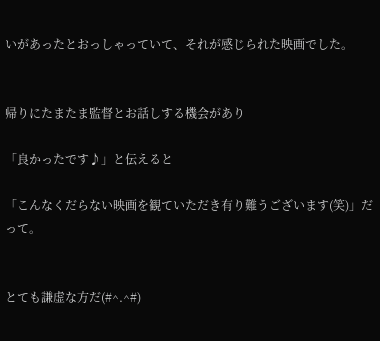いがあったとおっしゃっていて、それが感じられた映画でした。


帰りにたまたま監督とお話しする機会があり

「良かったです♪」と伝えると

「こんなくだらない映画を観ていただき有り難うございます(笑)」だって。


とても謙虚な方だ(#^.^#)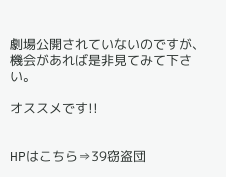劇場公開されていないのですが、機会があれば是非見てみて下さい。

オススメです!!


HPはこちら⇒39窃盗団